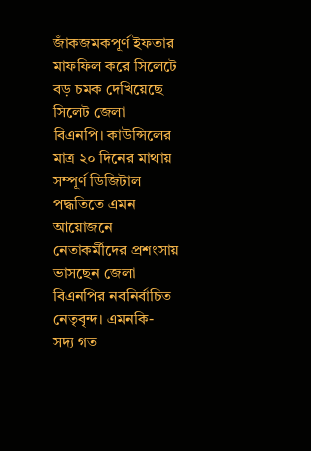জাঁকজমকপূর্ণ ইফতার মাফফিল করে সিলেটে বড় চমক দেখিয়েছে সিলেট জেলা বিএনপি। কাউন্সিলের মাত্র ২০ দিনের মাথায় সম্পূর্ণ ডিজিটাল পদ্ধতিতে এমন আয়োজনে নেতাকর্মীদের প্রশংসায় ভাসছেন জেলা বিএনপির নবনির্বাচিত নেতৃবৃন্দ। এমনকি- সদ্য গত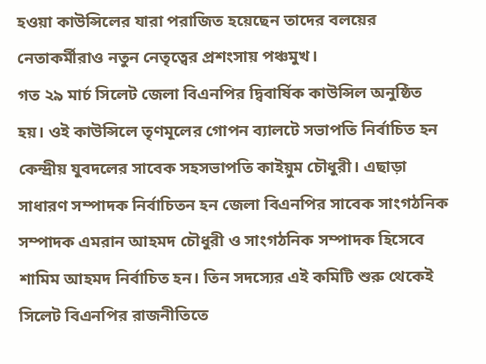হওয়া কাউন্সিলের যারা পরাজিত হয়েছেন তাদের বলয়ের নেতাকর্মীরাও নতুন নেতৃত্বের প্রশংসায় পঞ্চমুখ।
গত ২৯ মার্চ সিলেট জেলা বিএনপির দ্বিবার্ষিক কাউন্সিল অনুষ্ঠিত হয়। ওই কাউন্সিলে তৃণমূলের গোপন ব্যালটে সভাপতি নির্বাচিত হন কেন্দ্রীয় যুবদলের সাবেক সহসভাপতি কাইয়ুম চৌধুরী। এছাড়া সাধারণ সম্পাদক নির্বাচিতন হন জেলা বিএনপির সাবেক সাংগঠনিক সম্পাদক এমরান আহমদ চৌধুরী ও সাংগঠনিক সম্পাদক হিসেবে শামিম আহমদ নির্বাচিত হন। তিন সদস্যের এই কমিটি শুরু থেকেই সিলেট বিএনপির রাজনীতিতে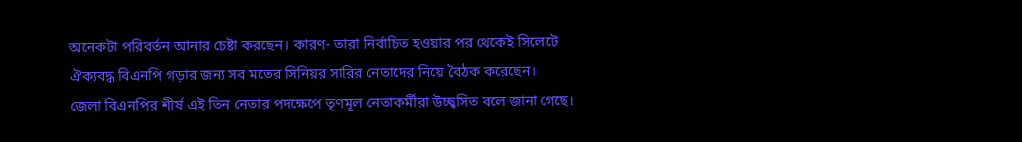অনেকটা পরিবর্তন আনার চেষ্টা করছেন। কারণ- তারা নির্বাচিত হওয়ার পর থেকেই সিলেটে ঐক্যবদ্ধ বিএনপি গড়ার জন্য সব মতের সিনিয়র সারির নেতাদের নিয়ে বৈঠক করেছেন।
জেলা বিএনপির শীর্ষ এই তিন নেতার পদক্ষেপে তৃণমূল নেতাকর্মীরা উচ্ছ্বসিত বলে জানা গেছে।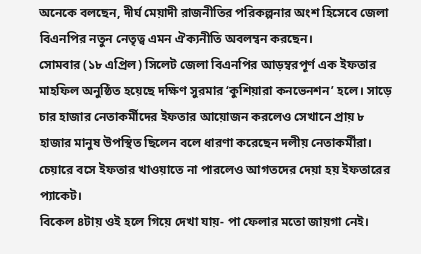অনেকে বলছেন, দীর্ঘ মেয়াদী রাজনীতির পরিকল্পনার অংশ হিসেবে জেলা বিএনপির নতুন নেতৃত্ব এমন ঐক্যনীতি অবলম্বন করছেন।
সোমবার (১৮ এপ্রিল) সিলেট জেলা বিএনপির আড়ম্বরপূর্ণ এক ইফতার মাহফিল অনুষ্ঠিত হয়েছে দক্ষিণ সুরমার ‘কুশিয়ারা কনভেনশন’ হলে। সাড়ে চার হাজার নেতাকর্মীদের ইফতার আয়োজন করলেও সেখানে প্রায় ৮ হাজার মানুষ উপস্থিত ছিলেন বলে ধারণা করেছেন দলীয় নেতাকর্মীরা। চেয়ারে বসে ইফতার খাওয়াতে না পারলেও আগতদের দেয়া হয় ইফতারের প্যাকেট।
বিকেল ৪টায় ওই হলে গিয়ে দেখা যায়- পা ফেলার মতো জায়গা নেই।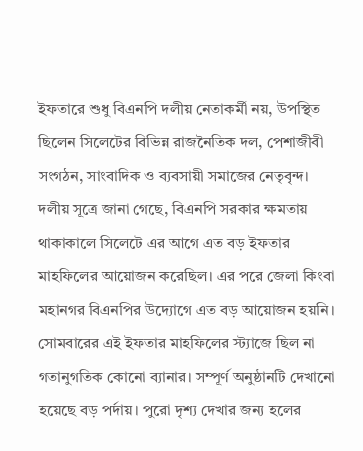ইফতারে শুধু বিএনপি দলীয় নেতাকর্মী নয়, উপস্থিত ছিলেন সিলেটের বিভিন্ন রাজনৈতিক দল, পেশাজীবী সংগঠন, সাংবাদিক ও ব্যবসায়ী সমাজের নেতৃবৃন্দ।
দলীয় সূত্রে জানা গেছে, বিএনপি সরকার ক্ষমতায় থাকাকালে সিলেটে এর আগে এত বড় ইফতার মাহফিলের আয়োজন করেছিল। এর পরে জেলা কিংবা মহানগর বিএনপির উদ্যোগে এত বড় আয়োজন হয়নি। সোমবারের এই ইফতার মাহফিলের স্ট্যাজে ছিল না গতানুগতিক কোনো ব্যানার। সম্পূর্ণ অনুষ্ঠানটি দেখানো হয়েছে বড় পর্দায়। পুরো দৃশ্য দেখার জন্য হলের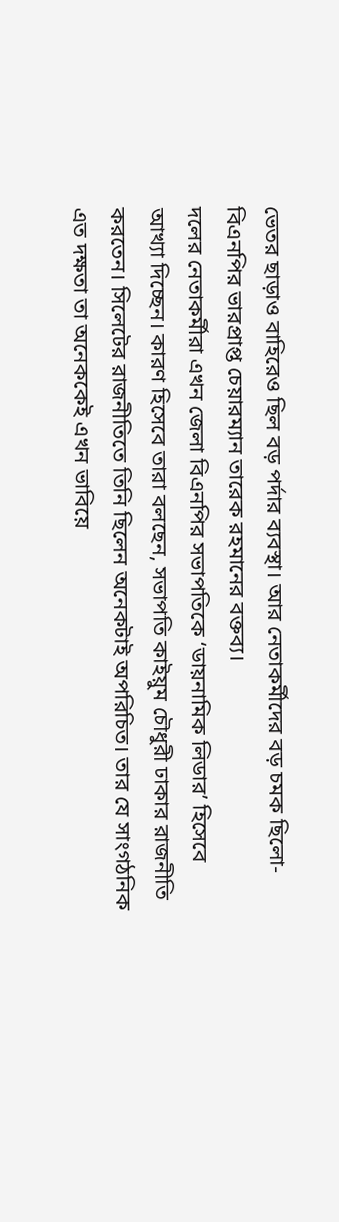ভেতর ছাড়াও বাহিরেও ছিল বড় পর্দার ব্যবস্থা। আর নেতাকর্মীদের বড় চমক ছিলো- বিএনপির ভারপ্রাপ্ত চেয়ারম্যান তারেক রহমানের বক্তব্য।
দলের নেতাকর্মীরা এখন জেলা বিএনপির সভাপতিকে ‘ডায়নামিক লিডার’ হিসেবে আখ্যা দিচ্ছেন। কারণ হিসেবে তারা বলছেন, সভাপতি কাইয়ুম চৌধুরী ঢাকার রাজনীতি করতেন। সিলেটের রাজনীতিতে তিনি ছিলেন অনেকটাই অপরিচিত। তার যে সাংগঠনিক এত দক্ষতা তা অনেককেই এখন ভাবিয়ে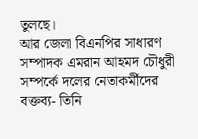তুলছে।
আর জেলা বিএনপির সাধারণ সম্পাদক এমরান আহমদ চৌধুরী সম্পর্কে দলের নেতাকর্মীদের বক্তব্য- তিনি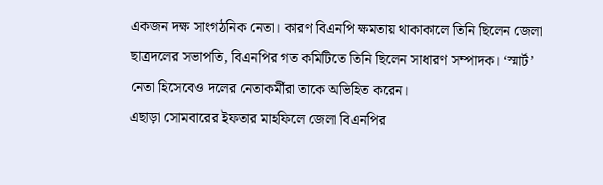একজন দক্ষ সাংগঠনিক নেতা। কারণ বিএনপি ক্ষমতায় থাকাকালে তিনি ছিলেন জেলা ছাত্রদলের সভাপতি, বিএনপির গত কমিটিতে তিনি ছিলেন সাধারণ সম্পাদক। ‘স্মার্ট’ নেতা হিসেবেও দলের নেতাকর্মীরা তাকে অভিহিত করেন।
এছাড়া সোমবারের ইফতার মাহফিলে জেলা বিএনপির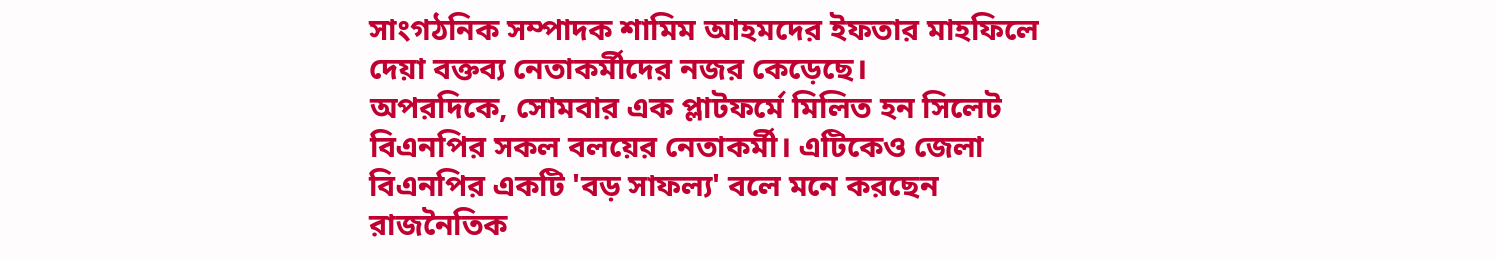সাংগঠনিক সম্পাদক শামিম আহমদের ইফতার মাহফিলে দেয়া বক্তব্য নেতাকর্মীদের নজর কেড়েছে।
অপরদিকে, সোমবার এক প্লাটফর্মে মিলিত হন সিলেট বিএনপির সকল বলয়ের নেতাকর্মী। এটিকেও জেলা বিএনপির একটি 'বড় সাফল্য' বলে মনে করছেন রাজনৈতিক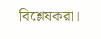বিশ্লেষকরা।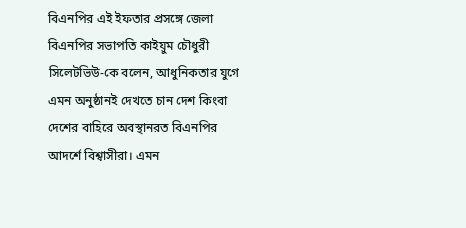বিএনপির এই ইফতার প্রসঙ্গে জেলা বিএনপির সভাপতি কাইয়ুম চৌধুরী সিলেটভিউ-কে বলেন, আধুনিকতার যুগে এমন অনুষ্ঠানই দেখতে চান দেশ কিংবা দেশের বাহিরে অবস্থানরত বিএনপির আদর্শে বিশ্বাসীরা। এমন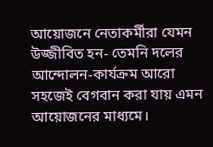আয়োজনে নেতাকর্মীরা যেমন উজ্জীবিত হন- তেমনি দলের আন্দোলন-কার্যক্রম আরো সহজেই বেগবান করা যায় এমন আয়োজনের মাধ্যমে।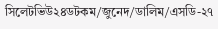সিলেটভিউ২৪ডটকম/জুনেদ/ডালিম/এসডি-২৭